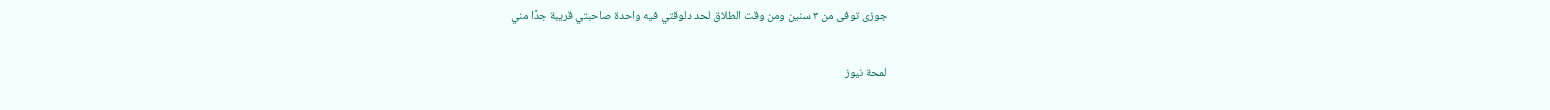جوزى توفى من ٣ سنين ومن وقت الطلاق لحد دلوقتي فيه واحدة صاحبتي قريبة جدًا مني

لمحة نيوز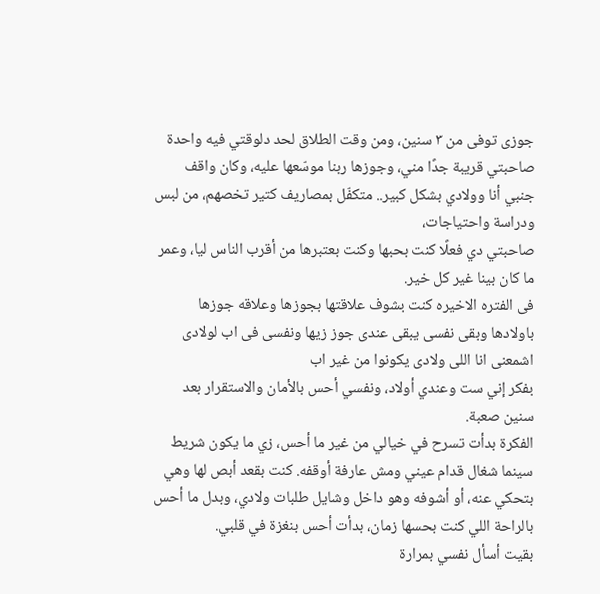جوزى توفى من ٣ سنين، ومن وقت الطلاق لحد دلوقتي فيه واحدة صاحبتي قريبة جدًا مني، وجوزها ربنا موسّعها عليه، وكان واقف جنبي أنا وولادي بشكل كبير.. متكفّل بمصاريف كتير تخصهم، من لبس ودراسة واحتياجات،
صاحبتي دي فعلًا كنت بحبها وكنت بعتبرها من أقرب الناس ليا، وعمر ما كان بينا غير كل خير.
فى الفتره الاخيره كنت بشوف علاقتها بجوزها وعلاقه جوزها باولادها وبقى نفسى يبقى عندى جوز زيها ونفسى فى اب لولادى اشمعنى انا اللى ولادى يكونوا من غير اب
بفكر إني ست وعندي أولاد، ونفسي أحس بالأمان والاستقرار بعد سنين صعبة.
الفكرة بدأت تسرح في خيالي من غير ما أحس، زي ما يكون شريط سينما شغال قدام عيني ومش عارفة أوقفه. كنت بقعد أبص لها وهي بتحكي عنه، أو أشوفه وهو داخل وشايل طلبات ولادي، وبدل ما أحس بالراحة اللي كنت بحسها زمان، بدأت أحس بنغزة في قلبي.
بقيت أسأل نفسي بمرارة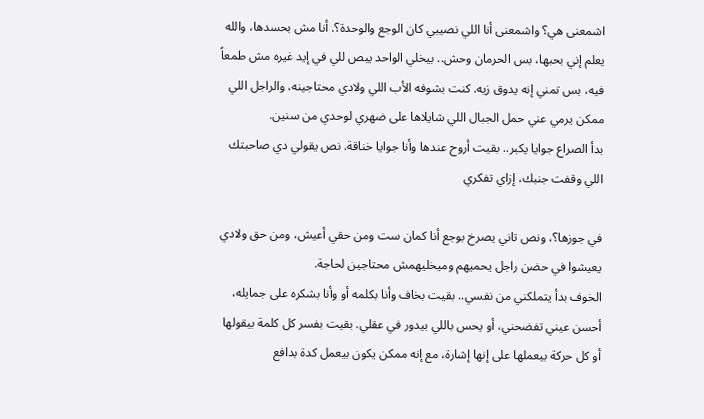اشمعنى هي؟ واشمعنى أنا اللي نصيبي كان الوجع والوحدة؟. أنا مش بحسدها، والله يعلم إني بحبها، بس الحرمان وحش.. بيخلي الواحد يبص للي في إيد غيره مش طمعاً فيه، بس تمني إنه يدوق زيه. كنت بشوفه الأب اللي ولادي محتاجينه، والراجل اللي ممكن يرمي عني حمل الجبال اللي شايلاها على ضهري لوحدي من سنين.
بدأ الصراع جوايا يكبر.. بقيت أروح عندها وأنا جوايا خناقة. نص يقولي دي صاحبتك اللي وقفت جنبك، إزاي تفكري

في جوزها؟، ونص تاني يصرخ بوجع أنا كمان ست ومن حقي أعيش، ومن حق ولادي يعيشوا في حضن راجل يحميهم وميخليهمش محتاجين لحاجة.
الخوف بدأ يتملكني من نفسي.. بقيت بخاف وأنا بكلمه أو وأنا بشكره على جمايله، أحسن عيني تفضحني، أو يحس باللي بيدور في عقلي. بقيت بفسر كل كلمة بيقولها أو كل حركة بيعملها على إنها إشارة، مع إنه ممكن يكون بيعمل كدة بدافع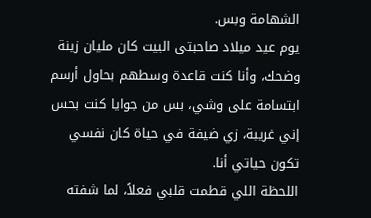الشهامة وبس.
يوم عيد ميلاد صاحبتى البيت كان مليان زينة وضحك، وأنا كنت قاعدة وسطهم بحاول أرسم ابتسامة على وشي، بس من جوايا كنت بحس إني غريبة، زي ضيفة في حياة كان نفسي تكون حياتي أنا.
اللحظة اللي قطمت قلبي فعلاً، لما شفته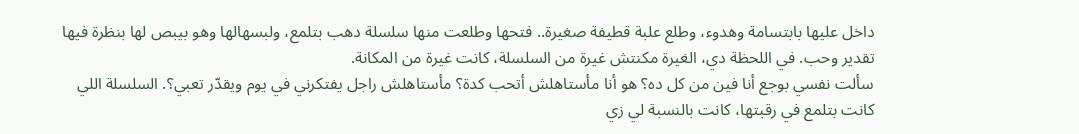داخل عليها بابتسامة وهدوء، وطلع علبة قطيفة صغيرة.. فتحها وطلعت منها سلسلة دهب بتلمع، ولبسهالها وهو بيبص لها بنظرة فيها تقدير وحب. في اللحظة دي، الغيرة مكنتش غيرة من السلسلة، كانت غيرة من المكانة.
سألت نفسي بوجع أنا فين من كل ده؟ هو أنا مأستاهلش أتحب كدة؟ مأستاهلش راجل يفتكرني في يوم ويقدّر تعبي؟. السلسلة اللي كانت بتلمع في رقبتها، كانت بالنسبة لي زي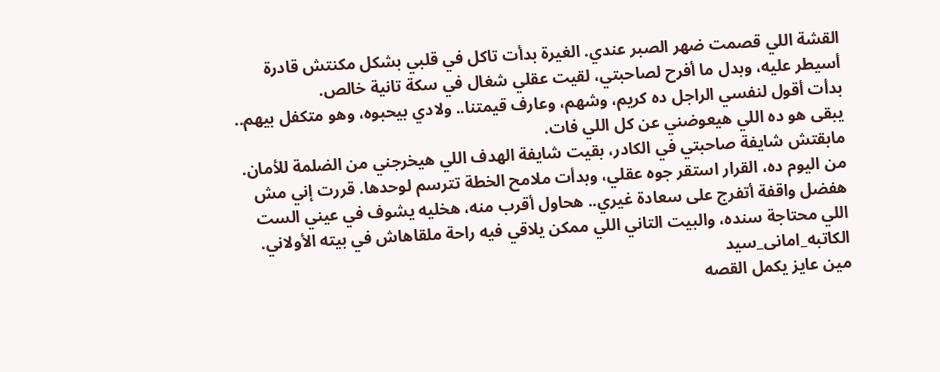القشة اللي قصمت ضهر الصبر عندي. الغيرة بدأت تاكل في قلبي بشكل مكنتش قادرة أسيطر عليه، وبدل ما أفرح لصاحبتي، لقيت عقلي شغال في سكة تانية خالص.
بدأت أقول لنفسي الراجل ده كريم، وشهم، وعارف قيمتنا.. ولادي بيحبوه، وهو متكفل بيهم.. يبقى هو ده اللي هيعوضني عن كل اللي فات.
مابقتش شايفة صاحبتي في الكادر، بقيت شايفة الهدف اللي هيخرجني من الضلمة للأمان.
من اليوم ده، القرار استقر جوه عقلي، وبدأت ملامح الخطة تترسم لوحدها. قررت إني مش هفضل واقفة أتفرج على سعادة غيري.. هحاول أقرب منه، هخليه يشوف في عيني الست اللي محتاجة سنده، والبيت التاني اللي ممكن يلاقي فيه راحة ملقاهاش في بيته الأولاني.
الكاتبه_امانى_سيد
مين عايز يكمل القصه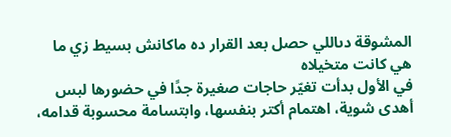المشوقة دىاللي حصل بعد القرار ده ماكانش بسيط زي ما هي كانت متخيلاه
في الأول بدأت تغيّر حاجات صغيرة جدًا في حضورها لبس أهدى شوية، اهتمام أكتر بنفسها، وابتسامة محسوبة قدامه،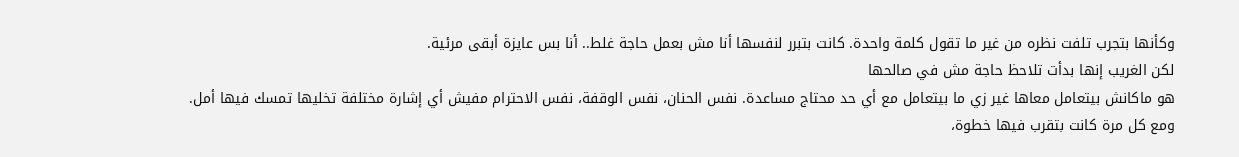وكأنها بتجرب تلفت نظره من غير ما تقول كلمة واحدة. كانت بتبرر لنفسها أنا مش بعمل حاجة غلط.. أنا بس عايزة أبقى مرئية.
لكن الغريب إنها بدأت تلاحظ حاجة مش في صالحها
هو ماكانش بيتعامل معاها غير زي ما بيتعامل مع أي حد محتاج مساعدة. نفس الحنان، نفس الوقفة، نفس الاحترام مفيش أي إشارة مختلفة تخليها تمسك فيها أمل.
ومع كل مرة كانت بتقرب فيها خطوة،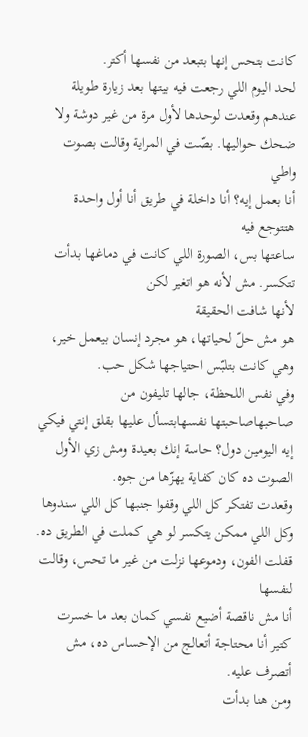كانت بتحس إنها بتبعد من نفسها أكتر.
لحد اليوم اللي رجعت فيه بيتها بعد زيارة طويلة عندهم وقعدت لوحدها لأول مرة من غير دوشة ولا ضحك حواليها. بصّت في المراية وقالت بصوت واطي
أنا بعمل إيه؟ أنا داخلة في طريق أنا أول واحدة هتتوجع فيه
ساعتها بس، الصورة اللي كانت في دماغها بدأت تتكسر. مش لأنه هو اتغير لكن
لأنها شافت الحقيقة
هو مش حلّ لحياتها، هو مجرد إنسان بيعمل خير، وهي كانت بتلبّس احتياجها شكل حب.
وفي نفس اللحظة، جالها تليفون من صاحبهاصاحبتها نفسهابتسأل عليها بقلق إنتي فيكي إيه اليومين دول؟ حاسة إنك بعيدة ومش زي الأول
الصوت ده كان كفاية يهزّها من جوه.
وقعدت تفتكر كل اللي وقفوا جنبها كل اللي سندوها وكل اللي ممكن يتكسر لو هي كملت في الطريق ده.
قفلت الفون، ودموعها نزلت من غير ما تحس، وقالت لنفسها
أنا مش ناقصة أضيع نفسي كمان بعد ما خسرت كتير أنا محتاجة أتعالج من الإحساس ده، مش أتصرف عليه.
ومن هنا بدأت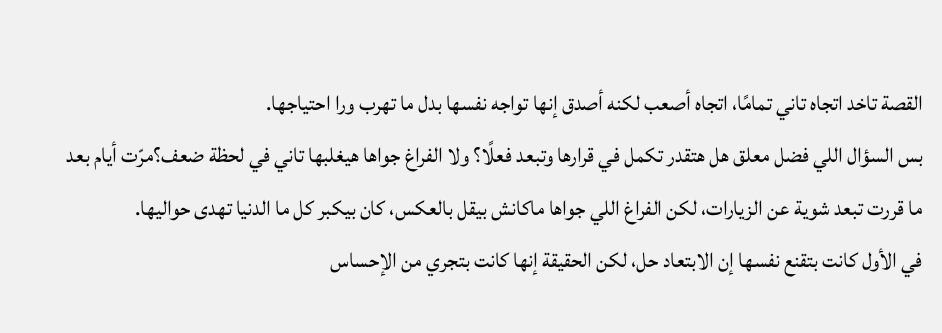القصة تاخد اتجاه تاني تمامًا، اتجاه أصعب لكنه أصدق إنها تواجه نفسها بدل ما تهرب ورا احتياجها.
بس السؤال اللي فضل معلق هل هتقدر تكمل في قرارها وتبعد فعلًا؟ ولا الفراغ جواها هيغلبها تاني في لحظة ضعف؟مرّت أيام بعد ما قررت تبعد شوية عن الزيارات، لكن الفراغ اللي جواها ماكانش بيقل بالعكس، كان بيكبر كل ما الدنيا تهدى حواليها.
في الأول كانت بتقنع نفسها إن الابتعاد حل، لكن الحقيقة إنها كانت بتجري من الإحساس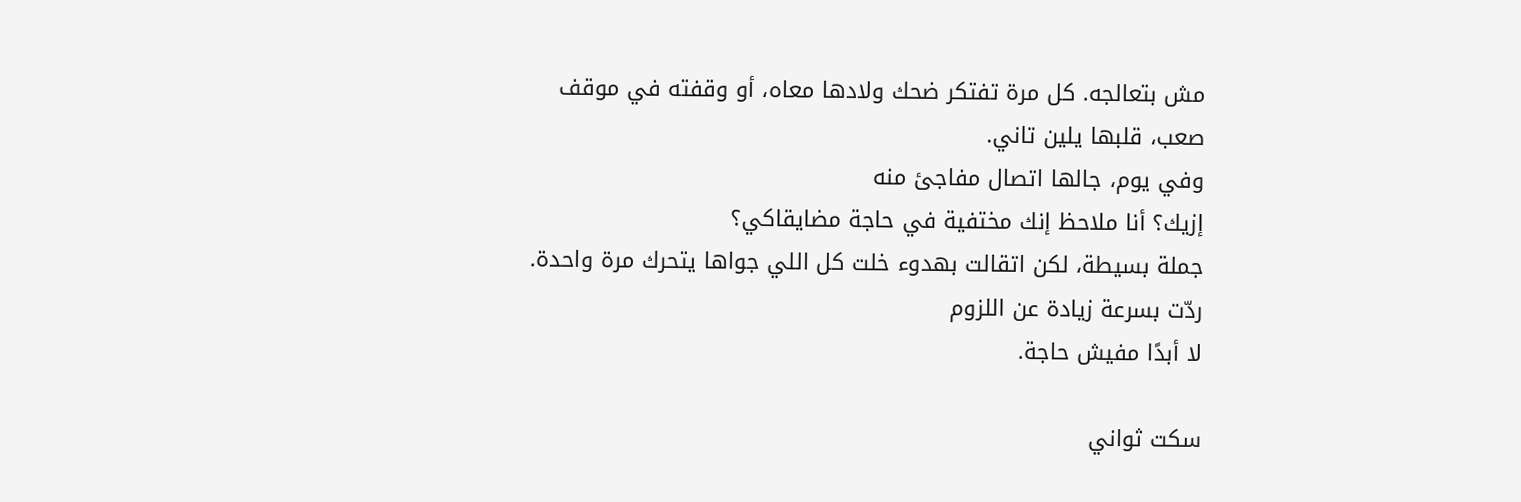مش بتعالجه. كل مرة تفتكر ضحك ولادها معاه، أو وقفته في موقف صعب، قلبها يلين تاني.
وفي يوم، جالها اتصال مفاجئ منه
إزيك؟ أنا ملاحظ إنك مختفية في حاجة مضايقاكي؟
جملة بسيطة، لكن اتقالت بهدوء خلت كل اللي جواها يتحرك مرة واحدة.
ردّت بسرعة زيادة عن اللزوم
لا أبدًا مفيش حاجة.

سكت ثواني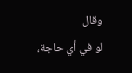وقال
لو في أي حاجة،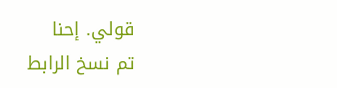قولي. إحنا
تم نسخ الرابط